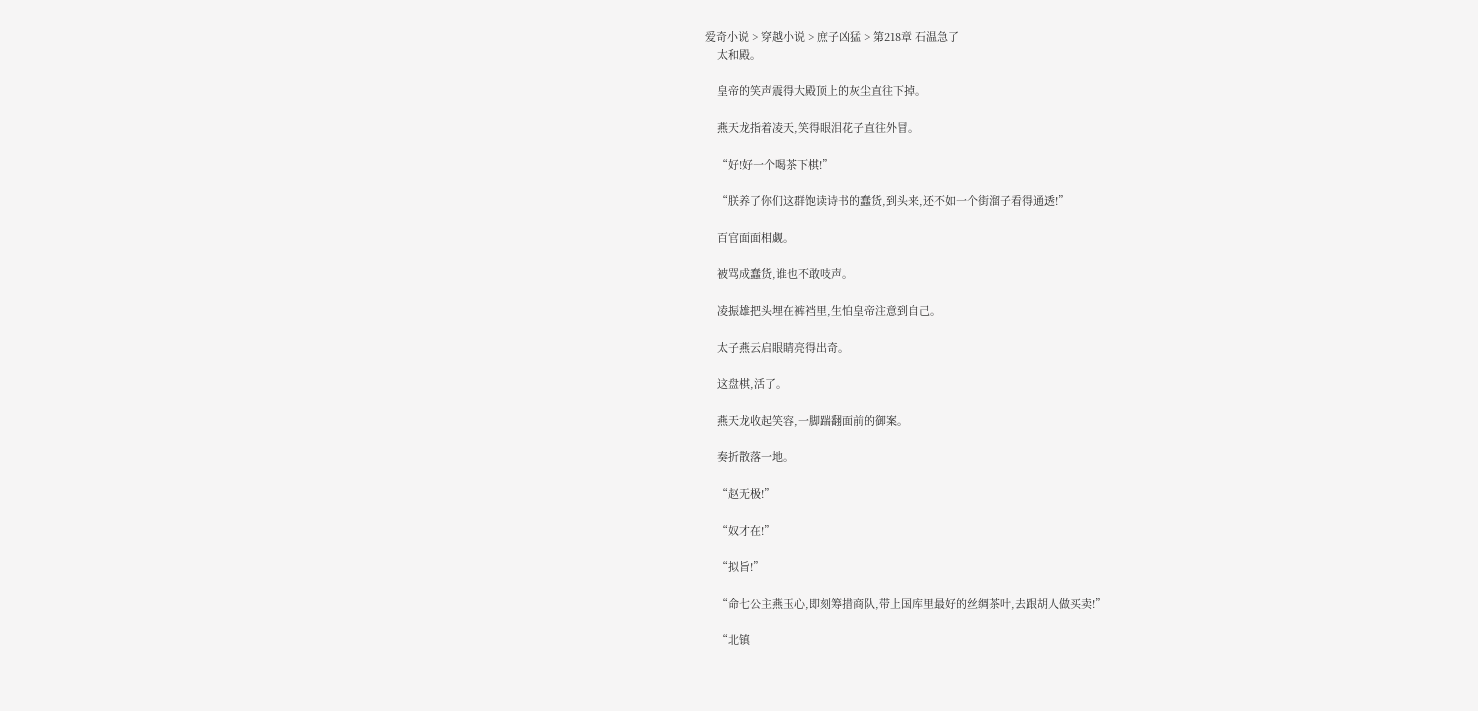爱奇小说 > 穿越小说 > 庶子凶猛 > 第218章 石温急了
    太和殿。

    皇帝的笑声震得大殿顶上的灰尘直往下掉。

    燕天龙指着凌天,笑得眼泪花子直往外冒。

    “好!好一个喝茶下棋!”

    “朕养了你们这群饱读诗书的蠢货,到头来,还不如一个街溜子看得通透!”

    百官面面相觑。

    被骂成蠢货,谁也不敢吱声。

    凌振雄把头埋在裤裆里,生怕皇帝注意到自己。

    太子燕云启眼睛亮得出奇。

    这盘棋,活了。

    燕天龙收起笑容,一脚踹翻面前的御案。

    奏折散落一地。

    “赵无极!”

    “奴才在!”

    “拟旨!”

    “命七公主燕玉心,即刻筹措商队,带上国库里最好的丝绸茶叶,去跟胡人做买卖!”

    “北镇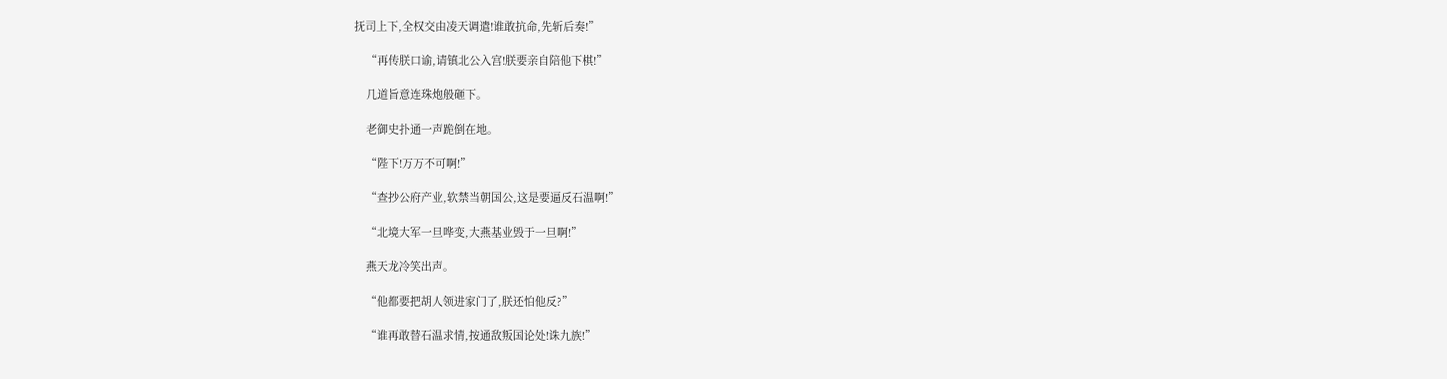抚司上下,全权交由凌天调遣!谁敢抗命,先斩后奏!”

    “再传朕口谕,请镇北公入宫!朕要亲自陪他下棋!”

    几道旨意连珠炮般砸下。

    老御史扑通一声跪倒在地。

    “陛下!万万不可啊!”

    “查抄公府产业,软禁当朝国公,这是要逼反石温啊!”

    “北境大军一旦哗变,大燕基业毁于一旦啊!”

    燕天龙冷笑出声。

    “他都要把胡人领进家门了,朕还怕他反?”

    “谁再敢替石温求情,按通敌叛国论处!诛九族!”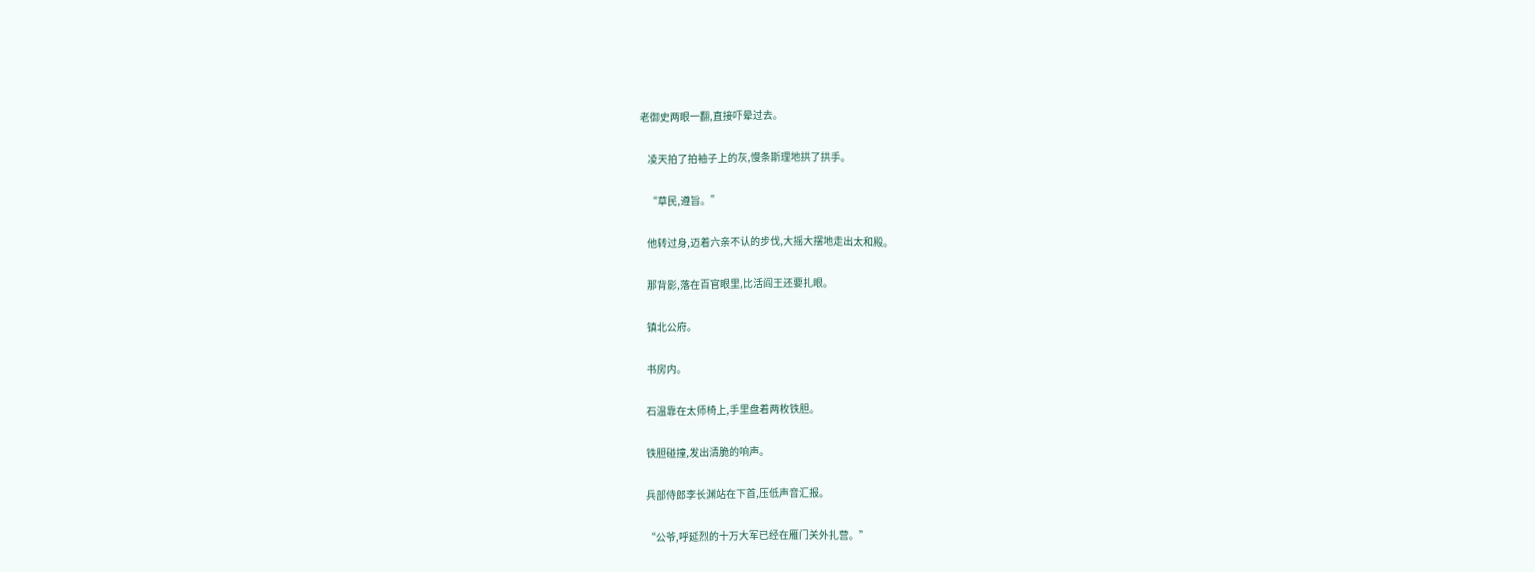老御史两眼一翻,直接吓晕过去。

    凌天拍了拍袖子上的灰,慢条斯理地拱了拱手。

    “草民,遵旨。”

    他转过身,迈着六亲不认的步伐,大摇大摆地走出太和殿。

    那背影,落在百官眼里,比活阎王还要扎眼。

    镇北公府。

    书房内。

    石温靠在太师椅上,手里盘着两枚铁胆。

    铁胆碰撞,发出清脆的响声。

    兵部侍郎李长渊站在下首,压低声音汇报。

    “公爷,呼延烈的十万大军已经在雁门关外扎营。”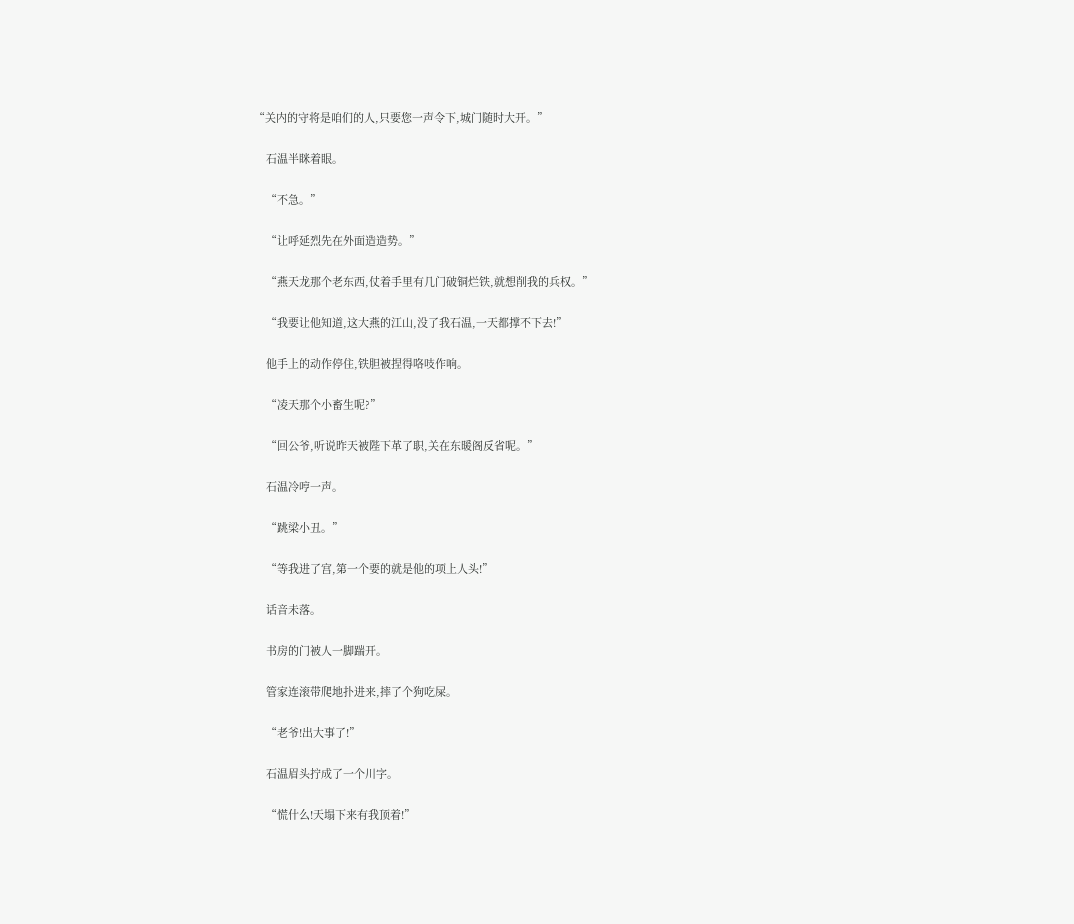“关内的守将是咱们的人,只要您一声令下,城门随时大开。”

    石温半眯着眼。

    “不急。”

    “让呼延烈先在外面造造势。”

    “燕天龙那个老东西,仗着手里有几门破铜烂铁,就想削我的兵权。”

    “我要让他知道,这大燕的江山,没了我石温,一天都撑不下去!”

    他手上的动作停住,铁胆被捏得咯吱作响。

    “凌天那个小畜生呢?”

    “回公爷,听说昨天被陛下革了职,关在东暖阁反省呢。”

    石温冷哼一声。

    “跳梁小丑。”

    “等我进了宫,第一个要的就是他的项上人头!”

    话音未落。

    书房的门被人一脚踹开。

    管家连滚带爬地扑进来,摔了个狗吃屎。

    “老爷!出大事了!”

    石温眉头拧成了一个川字。

    “慌什么!天塌下来有我顶着!”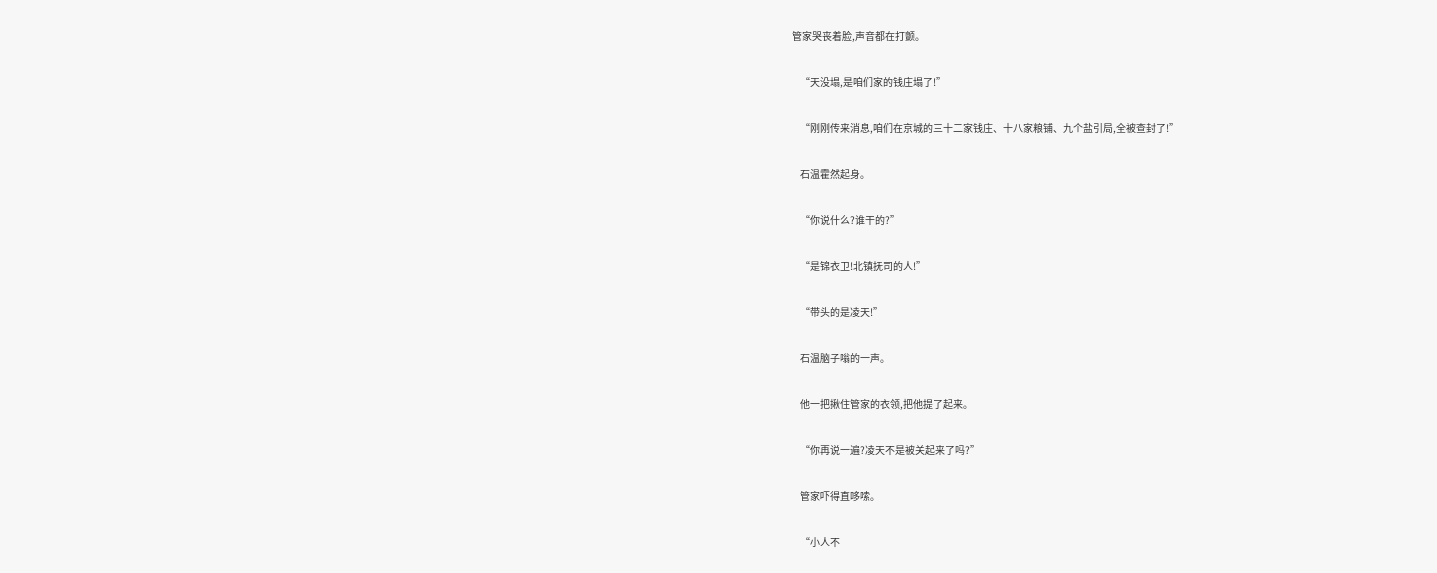管家哭丧着脸,声音都在打颤。

    “天没塌,是咱们家的钱庄塌了!”

    “刚刚传来消息,咱们在京城的三十二家钱庄、十八家粮铺、九个盐引局,全被查封了!”

    石温霍然起身。

    “你说什么?谁干的?”

    “是锦衣卫!北镇抚司的人!”

    “带头的是凌天!”

    石温脑子嗡的一声。

    他一把揪住管家的衣领,把他提了起来。

    “你再说一遍?凌天不是被关起来了吗?”

    管家吓得直哆嗦。

    “小人不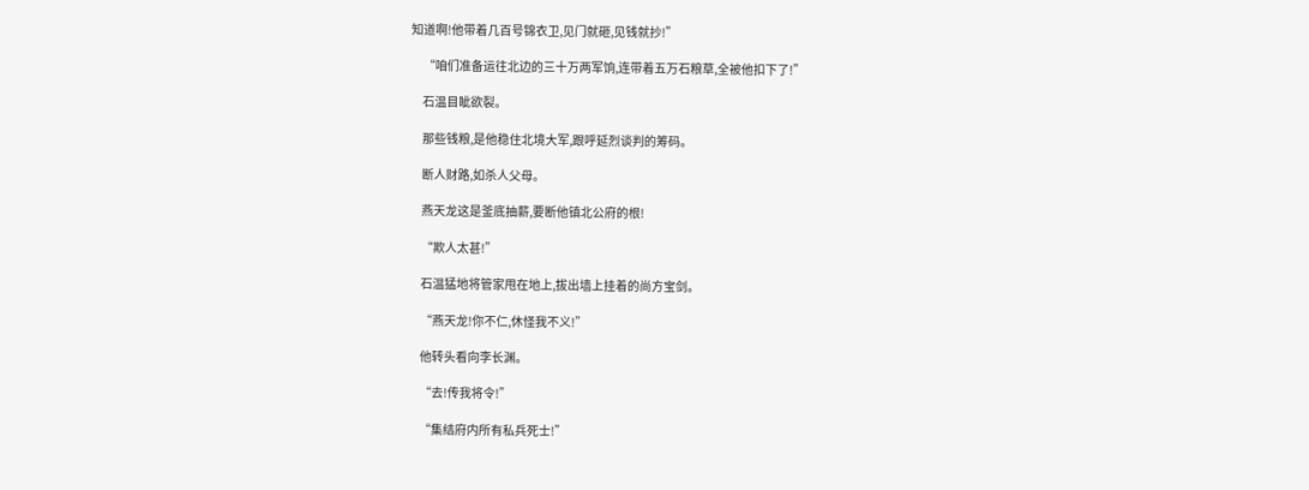知道啊!他带着几百号锦衣卫,见门就砸,见钱就抄!”

    “咱们准备运往北边的三十万两军饷,连带着五万石粮草,全被他扣下了!”

    石温目眦欲裂。

    那些钱粮,是他稳住北境大军,跟呼延烈谈判的筹码。

    断人财路,如杀人父母。

    燕天龙这是釜底抽薪,要断他镇北公府的根!

    “欺人太甚!”

    石温猛地将管家甩在地上,拔出墙上挂着的尚方宝剑。

    “燕天龙!你不仁,休怪我不义!”

    他转头看向李长渊。

    “去!传我将令!”

    “集结府内所有私兵死士!”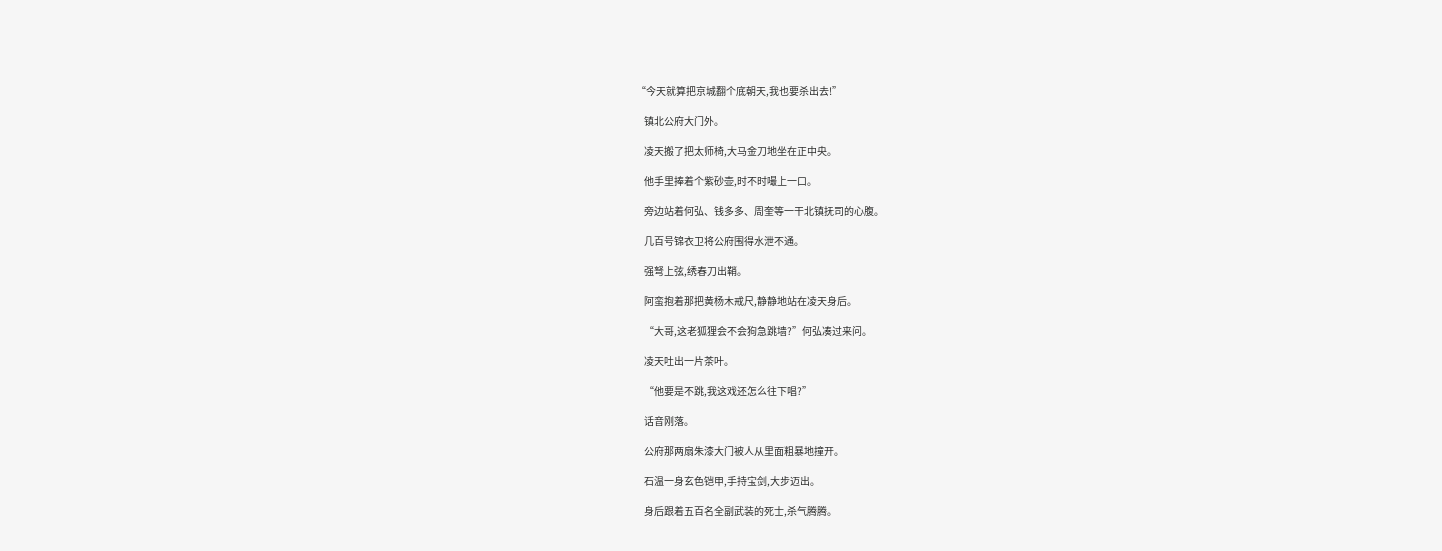“今天就算把京城翻个底朝天,我也要杀出去!”

    镇北公府大门外。

    凌天搬了把太师椅,大马金刀地坐在正中央。

    他手里捧着个紫砂壶,时不时嘬上一口。

    旁边站着何弘、钱多多、周奎等一干北镇抚司的心腹。

    几百号锦衣卫将公府围得水泄不通。

    强弩上弦,绣春刀出鞘。

    阿蛮抱着那把黄杨木戒尺,静静地站在凌天身后。

    “大哥,这老狐狸会不会狗急跳墙?”何弘凑过来问。

    凌天吐出一片茶叶。

    “他要是不跳,我这戏还怎么往下唱?”

    话音刚落。

    公府那两扇朱漆大门被人从里面粗暴地撞开。

    石温一身玄色铠甲,手持宝剑,大步迈出。

    身后跟着五百名全副武装的死士,杀气腾腾。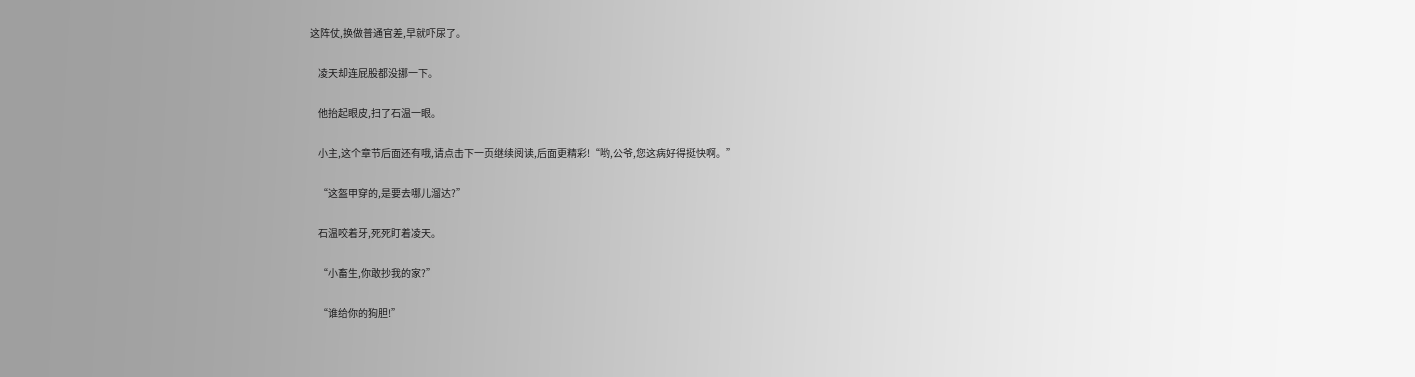这阵仗,换做普通官差,早就吓尿了。

    凌天却连屁股都没挪一下。

    他抬起眼皮,扫了石温一眼。

    小主,这个章节后面还有哦,请点击下一页继续阅读,后面更精彩!“哟,公爷,您这病好得挺快啊。”

    “这盔甲穿的,是要去哪儿溜达?”

    石温咬着牙,死死盯着凌天。

    “小畜生,你敢抄我的家?”

    “谁给你的狗胆!”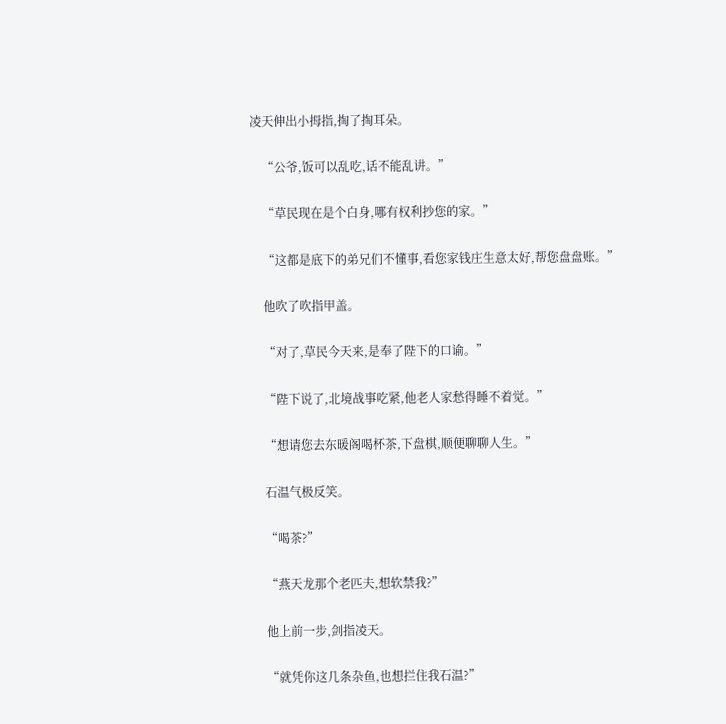凌天伸出小拇指,掏了掏耳朵。

    “公爷,饭可以乱吃,话不能乱讲。”

    “草民现在是个白身,哪有权利抄您的家。”

    “这都是底下的弟兄们不懂事,看您家钱庄生意太好,帮您盘盘账。”

    他吹了吹指甲盖。

    “对了,草民今天来,是奉了陛下的口谕。”

    “陛下说了,北境战事吃紧,他老人家愁得睡不着觉。”

    “想请您去东暖阁喝杯茶,下盘棋,顺便聊聊人生。”

    石温气极反笑。

    “喝茶?”

    “燕天龙那个老匹夫,想软禁我?”

    他上前一步,剑指凌天。

    “就凭你这几条杂鱼,也想拦住我石温?”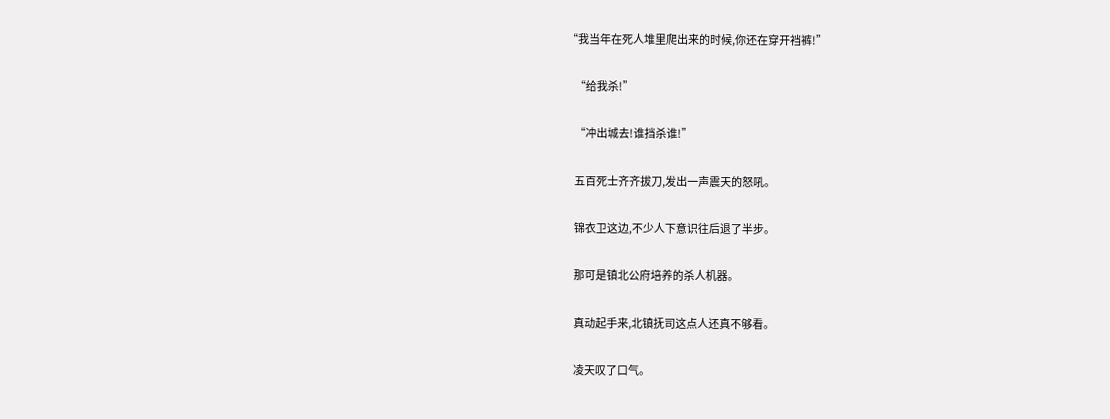“我当年在死人堆里爬出来的时候,你还在穿开裆裤!”

    “给我杀!”

    “冲出城去!谁挡杀谁!”

    五百死士齐齐拔刀,发出一声震天的怒吼。

    锦衣卫这边,不少人下意识往后退了半步。

    那可是镇北公府培养的杀人机器。

    真动起手来,北镇抚司这点人还真不够看。

    凌天叹了口气。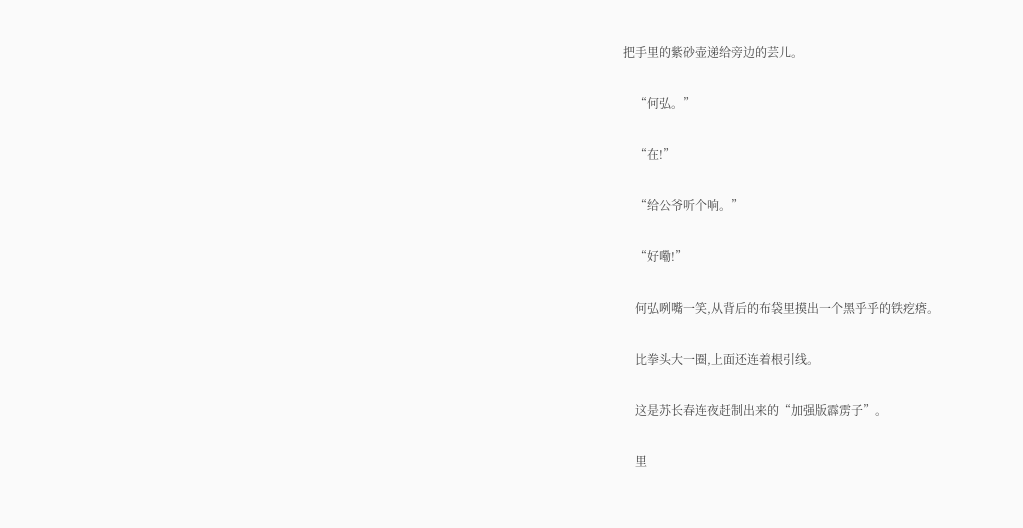把手里的紫砂壶递给旁边的芸儿。

    “何弘。”

    “在!”

    “给公爷听个响。”

    “好嘞!”

    何弘咧嘴一笑,从背后的布袋里摸出一个黑乎乎的铁疙瘩。

    比拳头大一圈,上面还连着根引线。

    这是苏长春连夜赶制出来的“加强版霹雳子”。

    里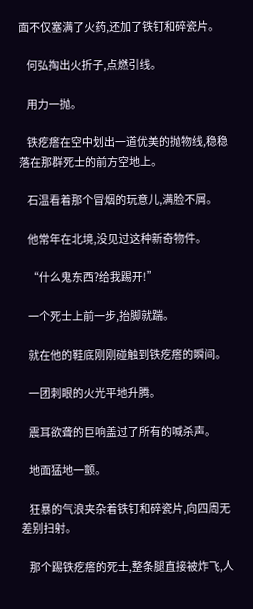面不仅塞满了火药,还加了铁钉和碎瓷片。

    何弘掏出火折子,点燃引线。

    用力一抛。

    铁疙瘩在空中划出一道优美的抛物线,稳稳落在那群死士的前方空地上。

    石温看着那个冒烟的玩意儿,满脸不屑。

    他常年在北境,没见过这种新奇物件。

    “什么鬼东西?给我踢开!”

    一个死士上前一步,抬脚就踹。

    就在他的鞋底刚刚碰触到铁疙瘩的瞬间。

    一团刺眼的火光平地升腾。

    震耳欲聋的巨响盖过了所有的喊杀声。

    地面猛地一颤。

    狂暴的气浪夹杂着铁钉和碎瓷片,向四周无差别扫射。

    那个踢铁疙瘩的死士,整条腿直接被炸飞,人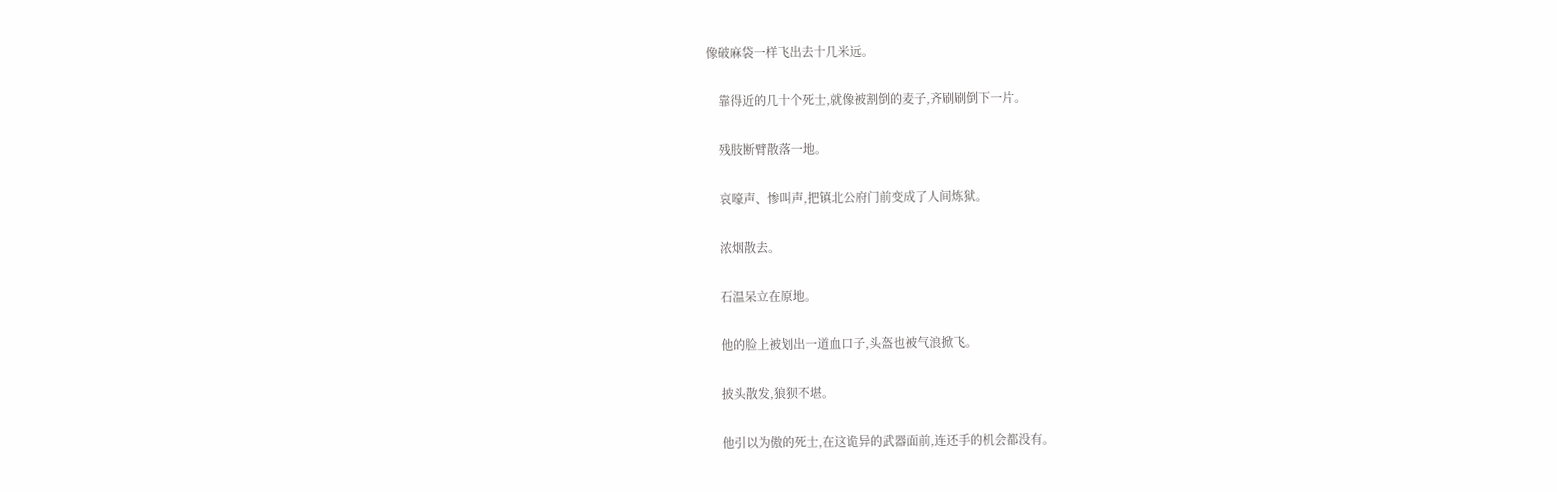像破麻袋一样飞出去十几米远。

    靠得近的几十个死士,就像被割倒的麦子,齐刷刷倒下一片。

    残肢断臂散落一地。

    哀嚎声、惨叫声,把镇北公府门前变成了人间炼狱。

    浓烟散去。

    石温呆立在原地。

    他的脸上被划出一道血口子,头盔也被气浪掀飞。

    披头散发,狼狈不堪。

    他引以为傲的死士,在这诡异的武器面前,连还手的机会都没有。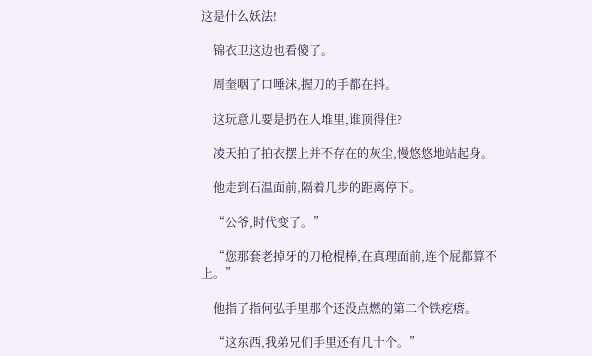这是什么妖法!

    锦衣卫这边也看傻了。

    周奎咽了口唾沫,握刀的手都在抖。

    这玩意儿要是扔在人堆里,谁顶得住?

    凌天拍了拍衣摆上并不存在的灰尘,慢悠悠地站起身。

    他走到石温面前,隔着几步的距离停下。

    “公爷,时代变了。”

    “您那套老掉牙的刀枪棍棒,在真理面前,连个屁都算不上。”

    他指了指何弘手里那个还没点燃的第二个铁疙瘩。

    “这东西,我弟兄们手里还有几十个。”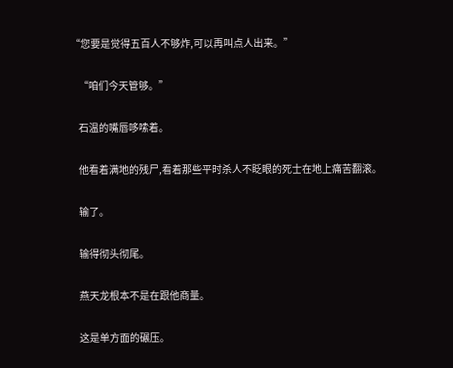“您要是觉得五百人不够炸,可以再叫点人出来。”

    “咱们今天管够。”

    石温的嘴唇哆嗦着。

    他看着满地的残尸,看着那些平时杀人不眨眼的死士在地上痛苦翻滚。

    输了。

    输得彻头彻尾。

    燕天龙根本不是在跟他商量。

    这是单方面的碾压。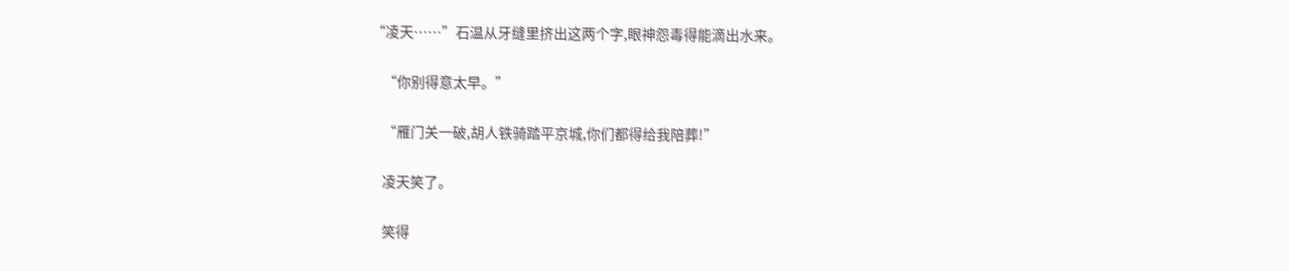“凌天……”石温从牙缝里挤出这两个字,眼神怨毒得能滴出水来。

    “你别得意太早。”

    “雁门关一破,胡人铁骑踏平京城,你们都得给我陪葬!”

    凌天笑了。

    笑得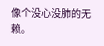像个没心没肺的无赖。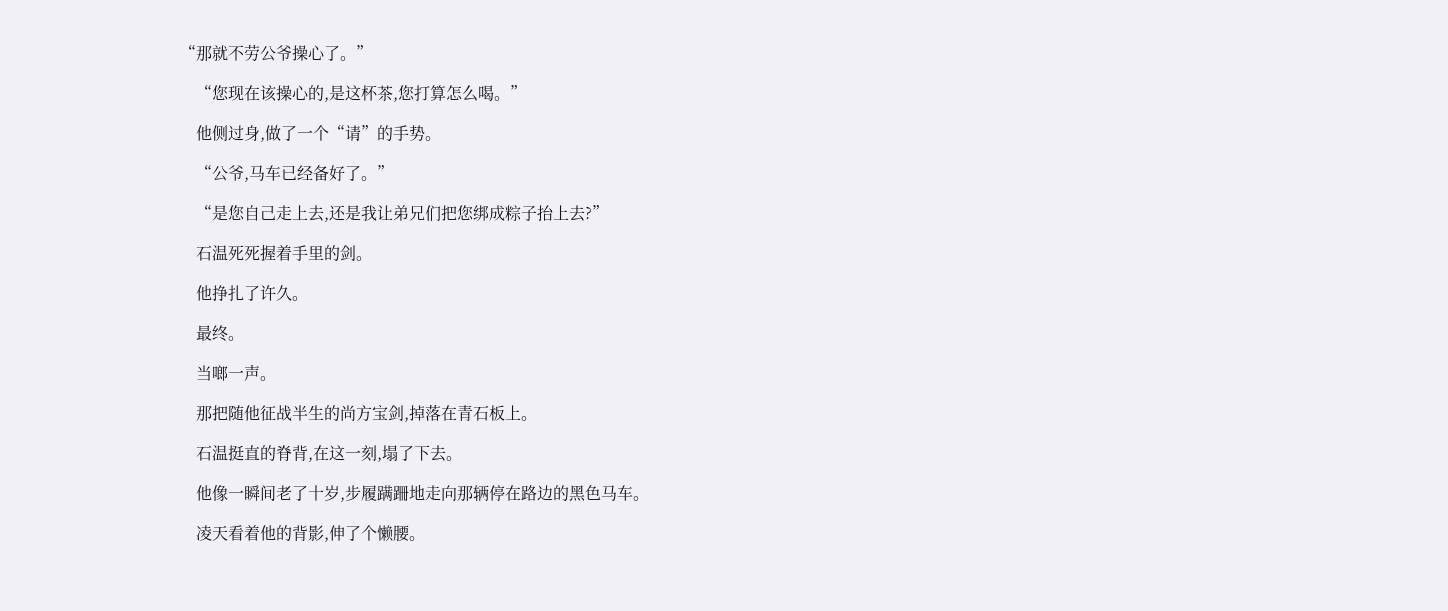“那就不劳公爷操心了。”

    “您现在该操心的,是这杯茶,您打算怎么喝。”

    他侧过身,做了一个“请”的手势。

    “公爷,马车已经备好了。”

    “是您自己走上去,还是我让弟兄们把您绑成粽子抬上去?”

    石温死死握着手里的剑。

    他挣扎了许久。

    最终。

    当啷一声。

    那把随他征战半生的尚方宝剑,掉落在青石板上。

    石温挺直的脊背,在这一刻,塌了下去。

    他像一瞬间老了十岁,步履蹒跚地走向那辆停在路边的黑色马车。

    凌天看着他的背影,伸了个懒腰。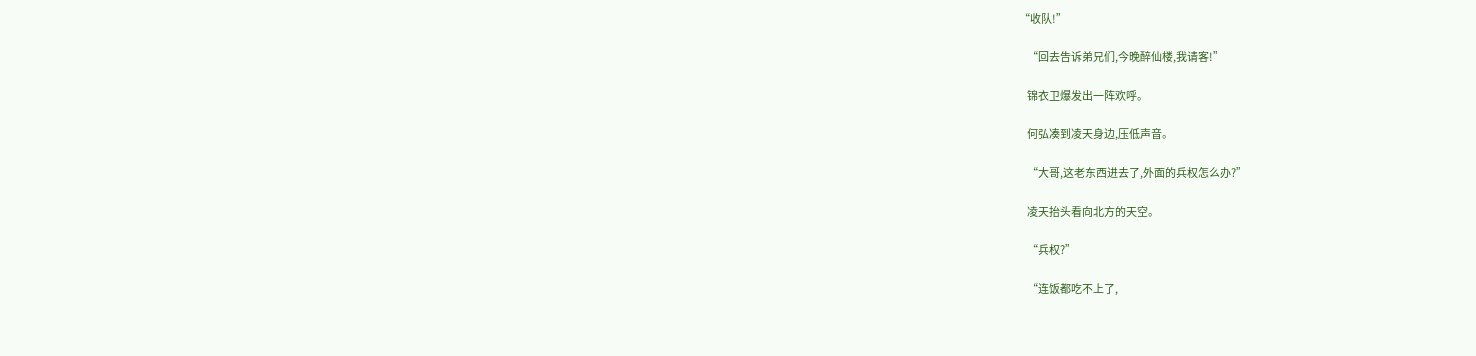“收队!”

    “回去告诉弟兄们,今晚醉仙楼,我请客!”

    锦衣卫爆发出一阵欢呼。

    何弘凑到凌天身边,压低声音。

    “大哥,这老东西进去了,外面的兵权怎么办?”

    凌天抬头看向北方的天空。

    “兵权?”

    “连饭都吃不上了,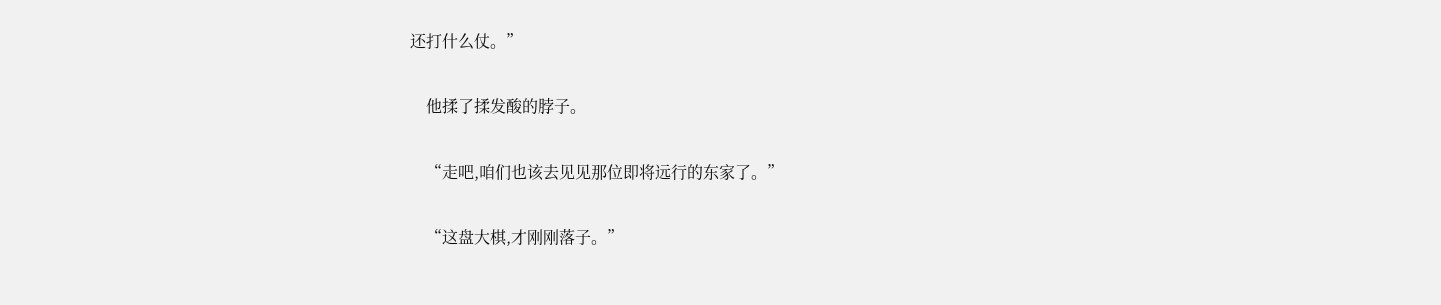还打什么仗。”

    他揉了揉发酸的脖子。

    “走吧,咱们也该去见见那位即将远行的东家了。”

    “这盘大棋,才刚刚落子。”